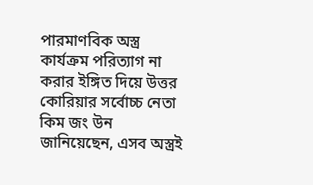পারমাণবিক অস্ত্র কার্যক্রম পরিত্যাগ না করার ইঙ্গিত দিয়ে উত্তর কোরিয়ার সর্বোচ্চ নেতা কিম জং উন জানিয়েছেন, এসব অস্ত্রই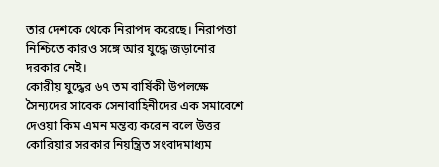তার দেশকে থেকে নিরাপদ করেছে। নিরাপত্তা নিশ্চিতে কারও সঙ্গে আর যুদ্ধে জড়ানোর দরকার নেই।
কোরীয় যুদ্ধের ৬৭ তম বার্ষিকী উপলক্ষে সৈন্যদের সাবেক সেনাবাহিনীদের এক সমাবেশে দেওয়া কিম এমন মন্তব্য করেন বলে উত্তর কোরিয়ার সরকার নিয়ন্ত্রিত সংবাদমাধ্যম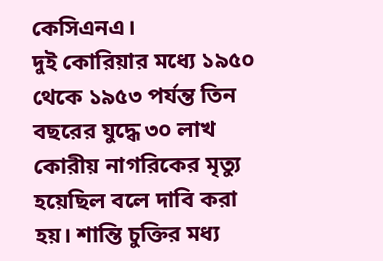কেসিএনএ।
দুই কোরিয়ার মধ্যে ১৯৫০ থেকে ১৯৫৩ পর্যন্ত তিন বছরের যুদ্ধে ৩০ লাখ কোরীয় নাগরিকের মৃত্যু হয়েছিল বলে দাবি করা হয়। শান্তি চুক্তির মধ্য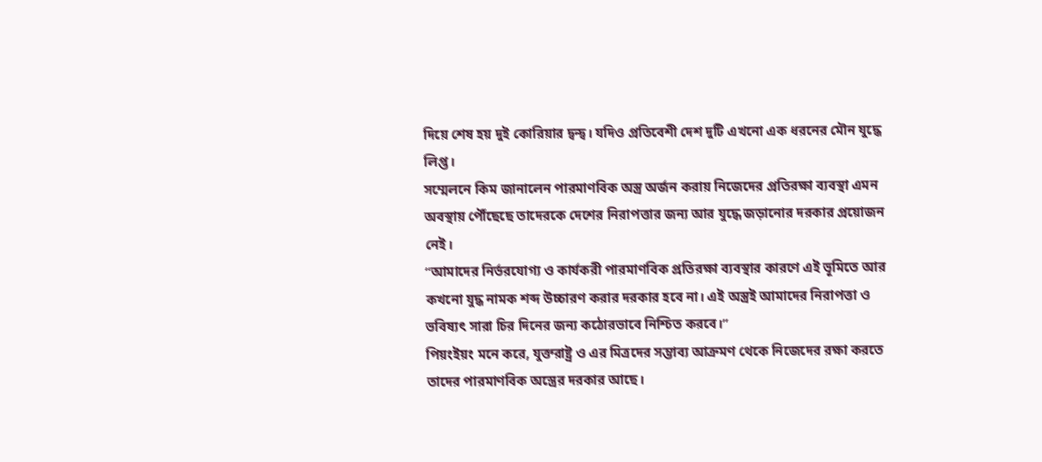দিয়ে শেষ হয় দুই কোরিয়ার দ্বন্দ্ব। যদিও প্রতিবেশী দেশ দুটি এখনো এক ধরনের মৌন যুদ্ধে লিপ্ত।
সম্মেলনে কিম জানালেন পারমাণবিক অস্ত্র অর্জন করায় নিজেদের প্রতিরক্ষা ব্যবস্থা এমন অবস্থায় পৌঁছেছে তাদেরকে দেশের নিরাপত্তার জন্য আর যুদ্ধে জড়ানোর দরকার প্রয়োজন নেই।
“আমাদের নির্ভরযোগ্য ও কার্যকরী পারমাণবিক প্রতিরক্ষা ব্যবস্থার কারণে এই ভূমিতে আর কখনো যুদ্ধ নামক শব্দ উচ্চারণ করার দরকার হবে না। এই অস্ত্রই আমাদের নিরাপত্তা ও ভবিষ্যৎ সারা চির দিনের জন্য কঠোরভাবে নিশ্চিত করবে।”
পিয়ংইয়ং মনে করে, যুক্তরাষ্ট্র ও এর মিত্রদের সম্ভাব্য আক্রমণ থেকে নিজেদের রক্ষা করতে তাদের পারমাণবিক অস্ত্রের দরকার আছে।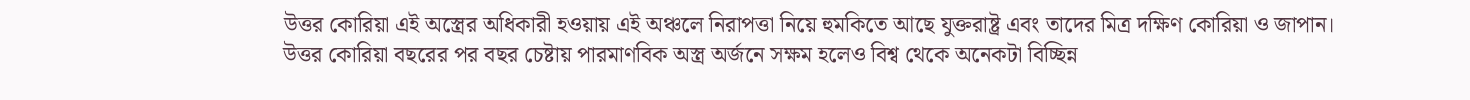উত্তর কোরিয়া এই অস্ত্রের অধিকারী হওয়ায় এই অঞ্চলে নিরাপত্তা নিয়ে হুমকিতে আছে যুক্তরাষ্ট্র এবং তাদের মিত্র দক্ষিণ কোরিয়া ও জাপান।
উত্তর কোরিয়া বছরের পর বছর চেষ্টায় পারমাণবিক অস্ত্র অর্জনে সক্ষম হলেও বিশ্ব থেকে অনেকটা বিচ্ছিন্ন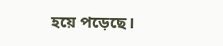হয়ে পড়েছে।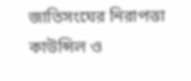জাতিসংঘের নিরাপত্তা কাউন্সিল ও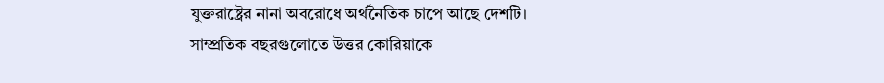যুক্তরাষ্ট্রের নানা অবরোধে অর্থনৈতিক চাপে আছে দেশটি।
সাম্প্রতিক বছরগুলোতে উত্তর কোরিয়াকে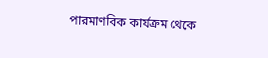পারমাণবিক কার্যক্রম থেকে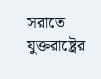সরাতে যুক্তরাষ্ট্রের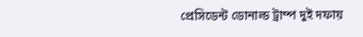প্রেসিডেন্ট ডোনাল্ড ট্রাম্প দুই দফায়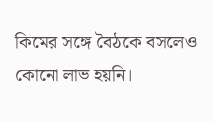কিমের সঙ্গে বৈঠকে বসলেও কোনো লাভ হয়নি।